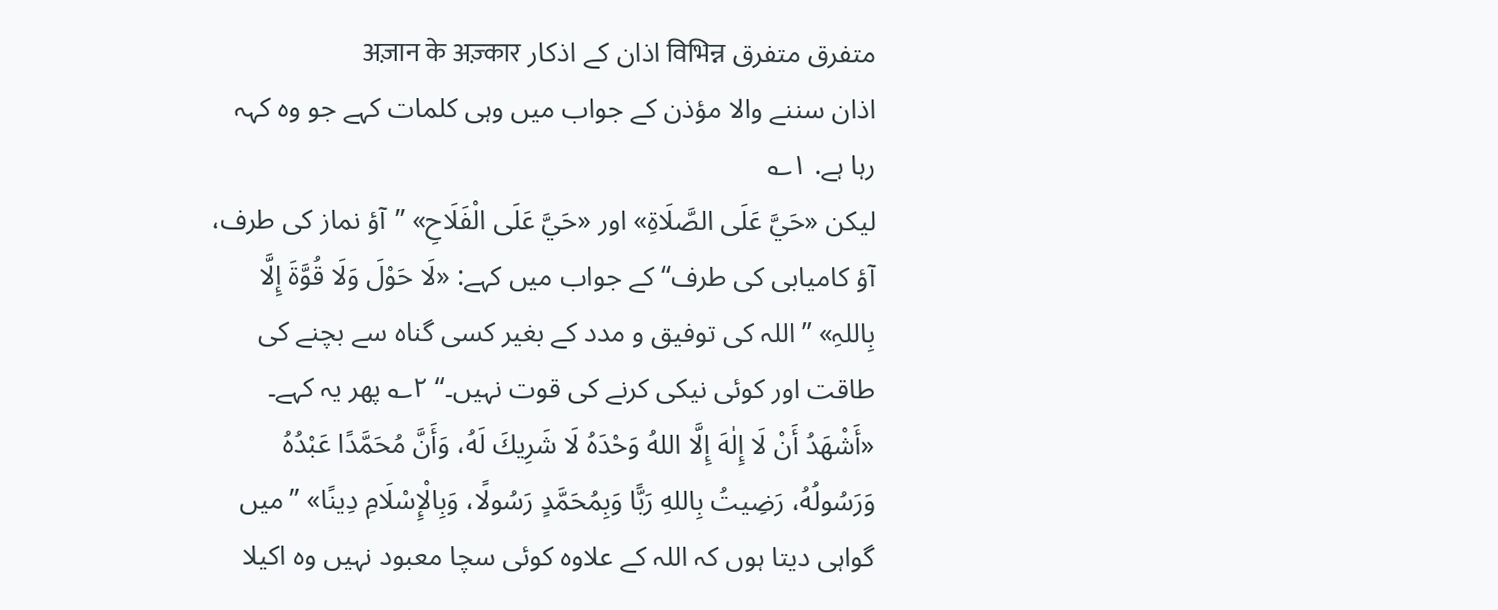متفرق متفرق विभिन्न اذان کے اذکار अज़ान के अज़्कार
اذان سننے والا مؤذن کے جواب میں وہی کلمات کہے جو وہ کہہ رہا ہے. ۱؎
لیکن «حَيَّ عَلَى الصَّلَاةِ» اور «حَيَّ عَلَى الْفَلَاحِ» ”آؤ نماز کی طرف، آؤ کامیابی کی طرف“ کے جواب میں کہے: «لَا حَوْلَ وَلَا قُوَّةَ إِلَّا بِاللہِ» ”اللہ کی توفیق و مدد کے بغیر کسی گناہ سے بچنے کی طاقت اور کوئی نیکی کرنے کی قوت نہیں۔“ ۲؎ پھر یہ کہے۔ «أَشْهَدُ أَنْ لَا إِلٰهَ إِلَّا اللهُ وَحْدَهُ لَا شَرِيكَ لَهُ، وَأَنَّ مُحَمَّدًا عَبْدُهُ وَرَسُولُهُ، رَضِيتُ بِاللهِ رَبًّا وَبِمُحَمَّدٍ رَسُولًا، وَبِالْإِسْلَامِ دِينًا» ”میں گواہی دیتا ہوں کہ اللہ کے علاوہ کوئی سچا معبود نہیں وہ اکیلا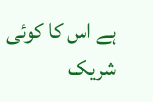ہے اس کا کوئی شریک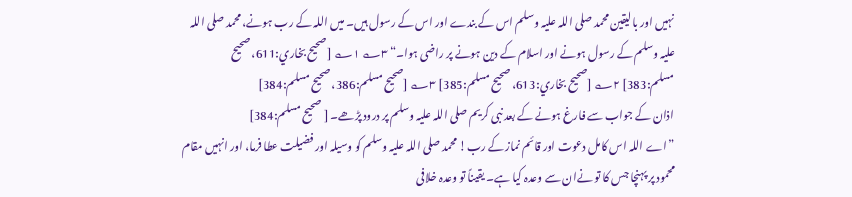نہیں اور بالیقین محمد صلی اللہ علیہ وسلم اس کے بندے اور اس کے رسول ہیں۔ میں اللہ کے رب ہونے، محمد صلی اللہ علیہ وسلم کے رسول ہونے اور اسلام کے دین ہونے پر راضی ہوا۔“ ۳؎ ۱؎ [صحيح بخاري:611، صحيح مسلم:383] ۲؎ [صحيح بخاري:613، صحيح مسلم:385] ۳؎ [صحيح مسلم:386، صحيح مسلم:384]
اذان کے جواب سے فارغ ہونے کے بعد نبی کریم صلی اللہ علیہ وسلم پر درود پڑھے۔ [ صحيح مسلم:384]
”اے اللہ اس کامل دعوت اور قائم نماز کے رب! محمد صلی اللہ علیہ وسلم کو وسیلہ اور فضیلت عطا فرما، اور انہیں مقام محمود پر پہنچا جس کا تو نےان سے وعدہ کیا ہے۔ یقیناً تو وعدہ خلافی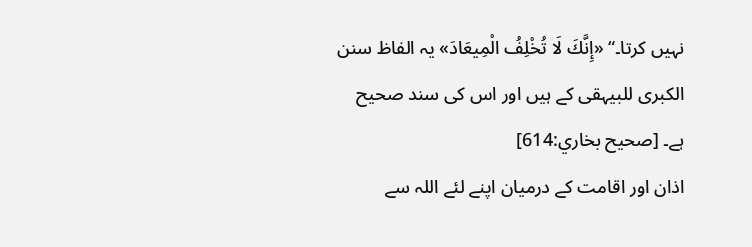نہیں کرتا۔“ «إِنَّكَ لَا تُخْلِفُ الْمِيعَادَ» یہ الفاظ سنن الکبری للبیہقی کے ہیں اور اس کی سند صحیح ہے۔ [صحيح بخاري:614]
اذان اور اقامت کے درمیان اپنے لئے اللہ سے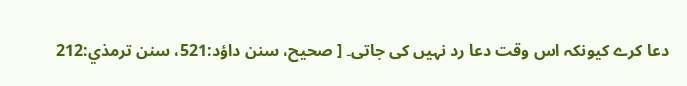دعا کرے کیونکہ اس وقت دعا رد نہیں کی جاتی۔ [ صحيح، سنن داؤد:521، سنن ترمذي:212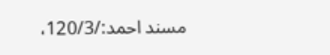مسند احمد:/120/3،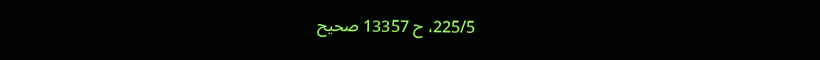225/5، ح 13357 صحيح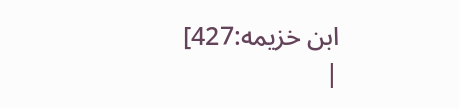ابن خزيمه:427]
|